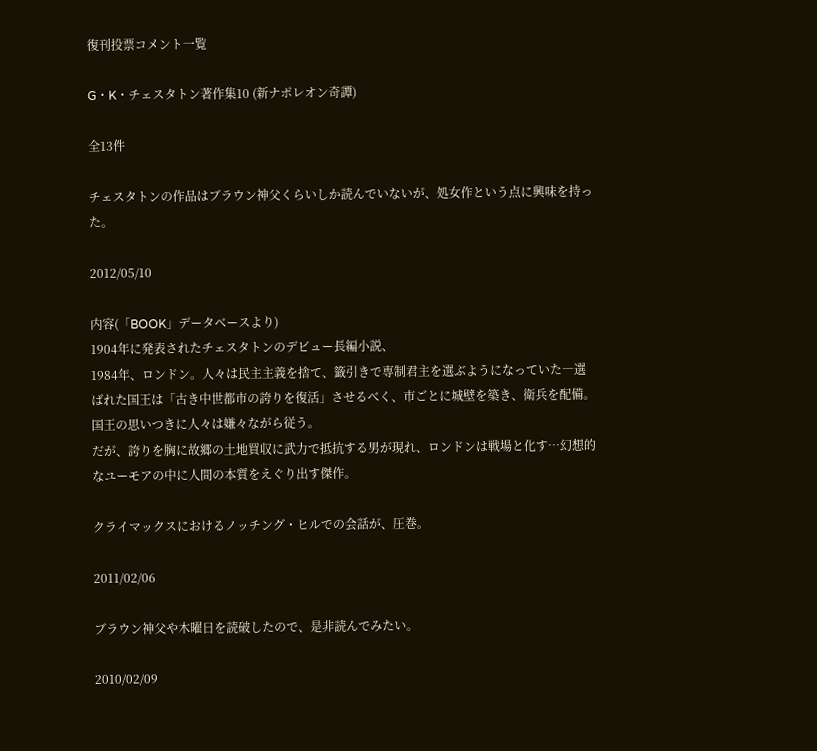復刊投票コメント一覧

G・K・チェスタトン著作集10 (新ナポレオン奇譚)

全13件

チェスタトンの作品はブラウン神父くらいしか読んでいないが、処女作という点に興味を持った。

2012/05/10

内容(「BOOK」データベースより)
1904年に発表されたチェスタトンのデビュー長編小説、
1984年、ロンドン。人々は民主主義を捨て、籤引きで専制君主を選ぶようになっていた―選ばれた国王は「古き中世都市の誇りを復活」させるべく、市ごとに城壁を築き、衛兵を配備。国王の思いつきに人々は嫌々ながら従う。
だが、誇りを胸に故郷の土地買収に武力で抵抗する男が現れ、ロンドンは戦場と化す…幻想的なユーモアの中に人間の本質をえぐり出す傑作。

クライマックスにおけるノッチング・ヒルでの会話が、圧巻。

2011/02/06

ブラウン神父や木曜日を読破したので、是非読んでみたい。

2010/02/09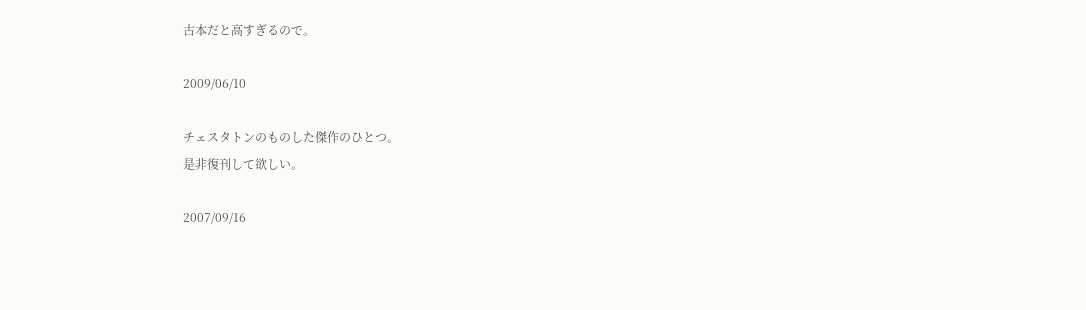古本だと高すぎるので。

2009/06/10

チェスタトンのものした傑作のひとつ。
是非復刊して欲しい。

2007/09/16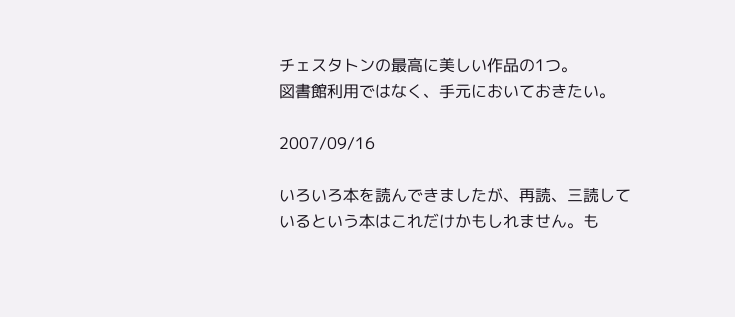チェスタトンの最高に美しい作品の1つ。
図書館利用ではなく、手元においておきたい。

2007/09/16

いろいろ本を読んできましたが、再読、三読しているという本はこれだけかもしれません。も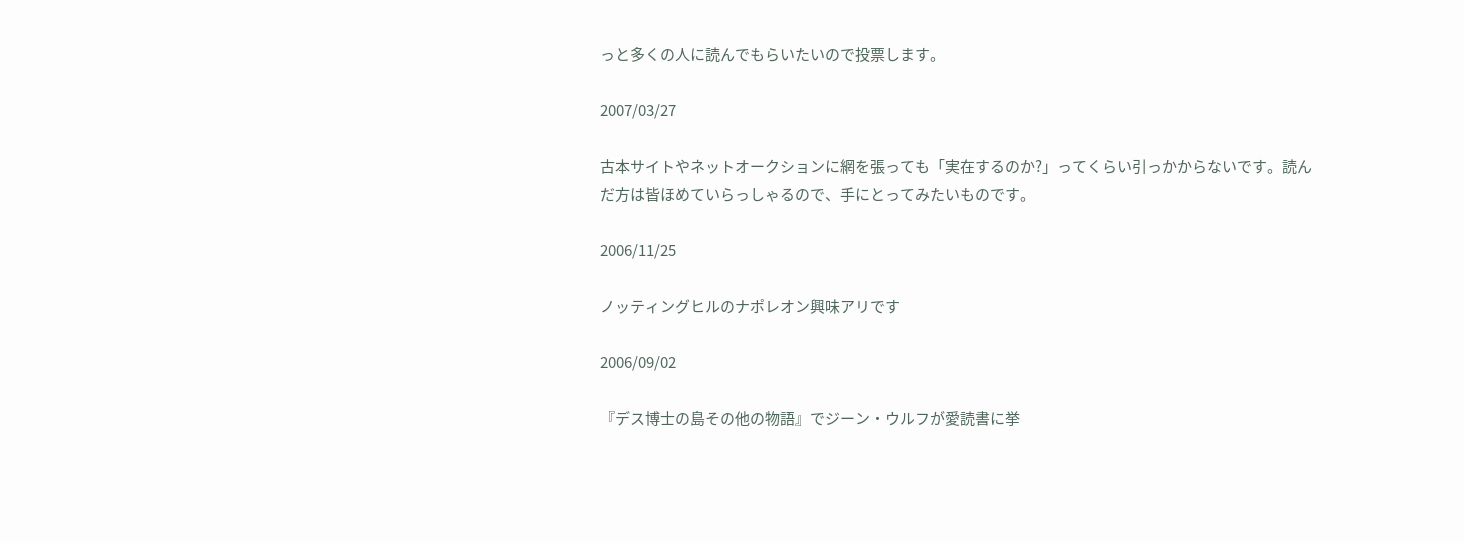っと多くの人に読んでもらいたいので投票します。

2007/03/27

古本サイトやネットオークションに網を張っても「実在するのか?」ってくらい引っかからないです。読んだ方は皆ほめていらっしゃるので、手にとってみたいものです。

2006/11/25

ノッティングヒルのナポレオン興味アリです

2006/09/02

『デス博士の島その他の物語』でジーン・ウルフが愛読書に挙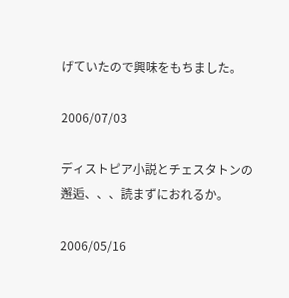げていたので興味をもちました。

2006/07/03

ディストピア小説とチェスタトンの邂逅、、、読まずにおれるか。

2006/05/16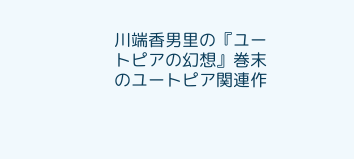川端香男里の『ユートピアの幻想』巻末のユートピア関連作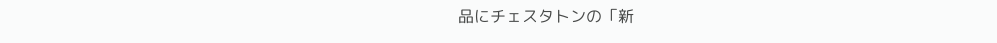品にチェスタトンの「新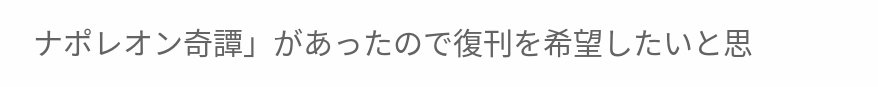ナポレオン奇譚」があったので復刊を希望したいと思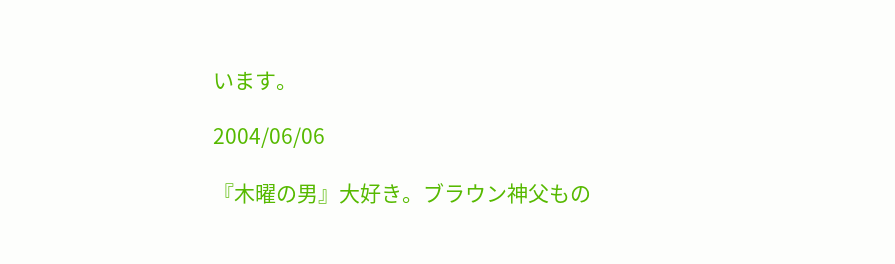います。

2004/06/06

『木曜の男』大好き。ブラウン神父もの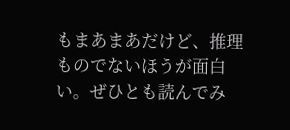もまあまあだけど、推理ものでないほうが面白い。ぜひとも読んでみ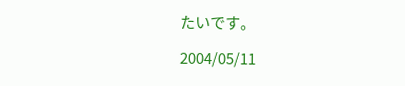たいです。

2004/05/11